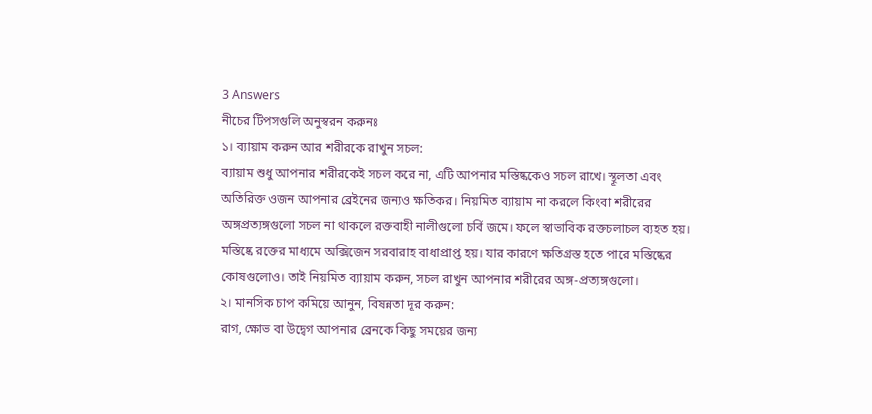3 Answers
নীচের টিপসগুলি অনুস্বরন করুনঃ
১। ব্যায়াম করুন আর শরীরকে রাখুন সচল:
ব্যায়াম শুধু আপনার শরীরকেই সচল করে না, এটি আপনার মস্তিষ্ককেও সচল রাখে। স্থূলতা এবং অতিরিক্ত ওজন আপনার ব্রেইনের জন্যও ক্ষতিকর। নিয়মিত ব্যায়াম না করলে কিংবা শরীরের অঙ্গপ্রত্যঙ্গগুলো সচল না থাকলে রক্তবাহী নালীগুলো চর্বি জমে। ফলে স্বাভাবিক রক্তচলাচল ব্যহত হয়। মস্তিষ্কে রক্তের মাধ্যমে অক্সিজেন সরবারাহ বাধাপ্রাপ্ত হয়। যার কারণে ক্ষতিগ্রস্ত হতে পারে মস্তিষ্কের কোষগুলোও। তাই নিয়মিত ব্যায়াম করুন, সচল রাখুন আপনার শরীরের অঙ্গ-প্রত্যঙ্গগুলো।
২। মানসিক চাপ কমিয়ে আনুন, বিষন্নতা দূর করুন:
রাগ, ক্ষোভ বা উদ্বেগ আপনার ব্রেনকে কিছু সময়ের জন্য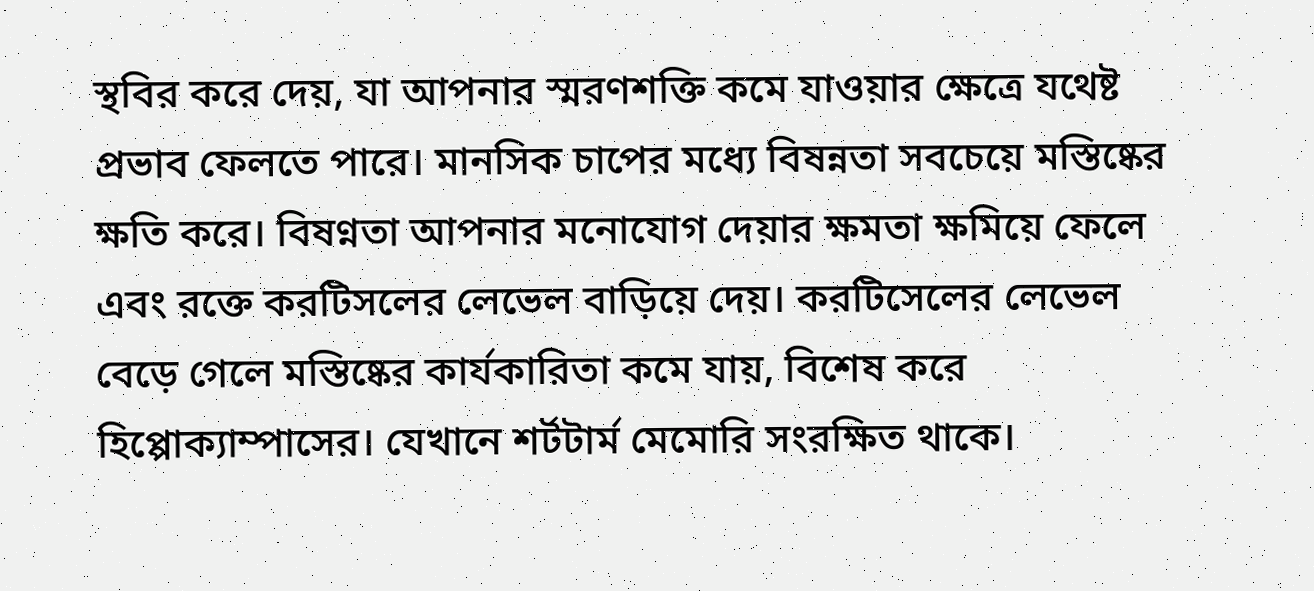স্থবির করে দেয়, যা আপনার স্মরণশক্তি কমে যাওয়ার ক্ষেত্রে যথেষ্ট প্রভাব ফেলতে পারে। মানসিক চাপের মধ্যে বিষন্নতা সবচেয়ে মস্তিষ্কের ক্ষতি করে। বিষণ্নতা আপনার মনোযোগ দেয়ার ক্ষমতা ক্ষমিয়ে ফেলে এবং রক্তে করটিসলের লেভেল বাড়িয়ে দেয়। করটিসেলের লেভেল বেড়ে গেলে মস্তিষ্কের কার্যকারিতা কমে যায়, বিশেষ করে হিপ্পোক্যাম্পাসের। যেখানে শর্টটার্ম মেমোরি সংরক্ষিত থাকে।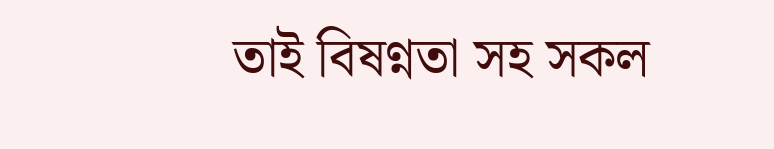তাই বিষণ্নতা সহ সকল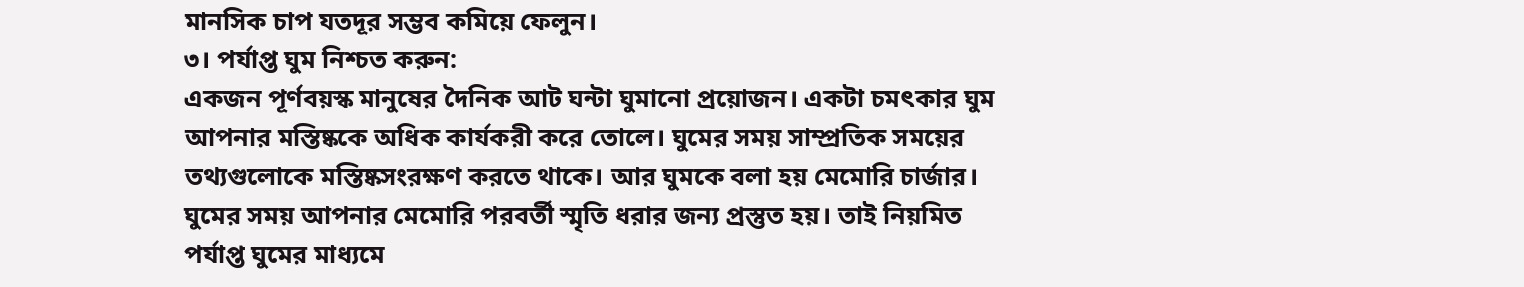মানসিক চাপ যতদূর সম্ভব কমিয়ে ফেলুন।
৩। পর্যাপ্ত ঘুম নিশ্চত করুন:
একজন পূর্ণবয়স্ক মানুষের দৈনিক আট ঘন্টা ঘুমানো প্রয়োজন। একটা চমৎকার ঘুম আপনার মস্তিষ্ককে অধিক কার্যকরী করে তোলে। ঘুমের সময় সাম্প্রতিক সময়ের তথ্যগুলোকে মস্তিষ্কসংরক্ষণ করতে থাকে। আর ঘুমকে বলা হয় মেমোরি চার্জার। ঘুমের সময় আপনার মেমোরি পরবর্তী স্মৃতি ধরার জন্য প্রস্তুত হয়। তাই নিয়মিত পর্যাপ্ত ঘুমের মাধ্যমে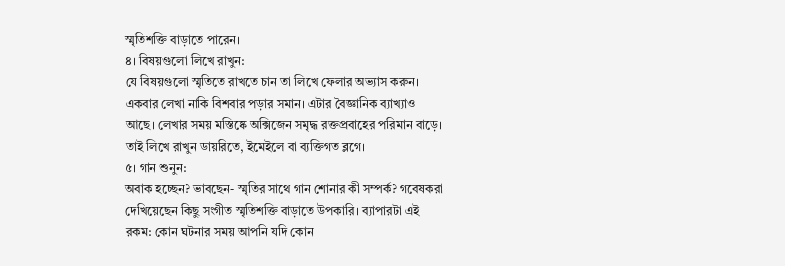স্মৃতিশক্তি বাড়াতে পারেন।
৪। বিষয়গুলো লিখে রাখুন:
যে বিষয়গুলো স্মৃতিতে রাখতে চান তা লিখে ফেলার অভ্যাস করুন। একবার লেখা নাকি বিশবার পড়ার সমান। এটার বৈজ্ঞানিক ব্যাখ্যাও আছে। লেখার সময় মস্তিষ্কে অক্সিজেন সমৃদ্ধ রক্তপ্রবাহের পরিমান বাড়ে। তাই লিখে রাখুন ডায়রিতে, ইমেইলে বা ব্যক্তিগত ব্লগে।
৫। গান শুনুন:
অবাক হচ্ছেন? ভাবছেন- স্মৃতির সাথে গান শোনার কী সম্পর্ক? গবেষকরা দেখিয়েছেন কিছু সংগীত স্মৃতিশক্তি বাড়াতে উপকারি। ব্যাপারটা এই রকম: কোন ঘটনার সময় আপনি যদি কোন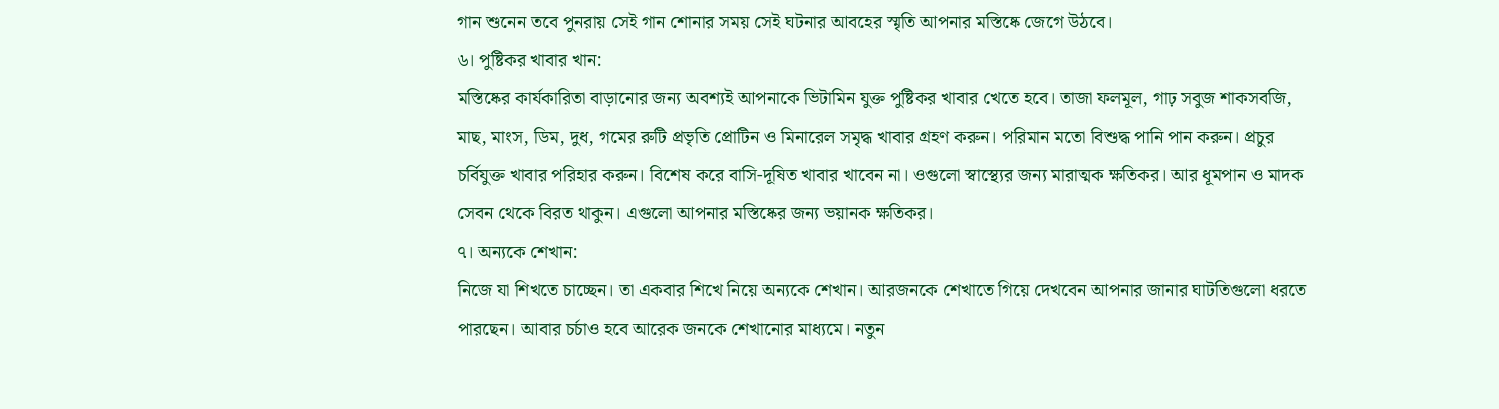গান শুনেন তবে পুনরায় সেই গান শোনার সময় সেই ঘটনার আবহের স্মৃতি আপনার মস্তিষ্কে জেগে উঠবে।
৬। পুষ্টিকর খাবার খান:
মস্তিষ্কের কার্যকারিতা বাড়ানোর জন্য অবশ্যই আপনাকে ভিটামিন যুক্ত পুষ্টিকর খাবার খেতে হবে। তাজা ফলমূল, গাঢ় সবুজ শাকসবজি, মাছ, মাংস, ডিম, দুধ, গমের রুটি প্রভৃতি প্রোটিন ও মিনারেল সমৃদ্ধ খাবার গ্রহণ করুন। পরিমান মতো বিশুদ্ধ পানি পান করুন। প্রচুর চর্বিযুক্ত খাবার পরিহার করুন। বিশেষ করে বাসি-দূষিত খাবার খাবেন না। ওগুলো স্বাস্থ্যের জন্য মারাত্মক ক্ষতিকর। আর ধূমপান ও মাদক সেবন থেকে বিরত থাকুন। এগুলো আপনার মস্তিষ্কের জন্য ভয়ানক ক্ষতিকর।
৭। অন্যকে শেখান:
নিজে যা শিখতে চাচ্ছেন। তা একবার শিখে নিয়ে অন্যকে শেখান। আরজনকে শেখাতে গিয়ে দেখবেন আপনার জানার ঘাটতিগুলো ধরতে পারছেন। আবার চর্চাও হবে আরেক জনকে শেখানোর মাধ্যমে। নতুন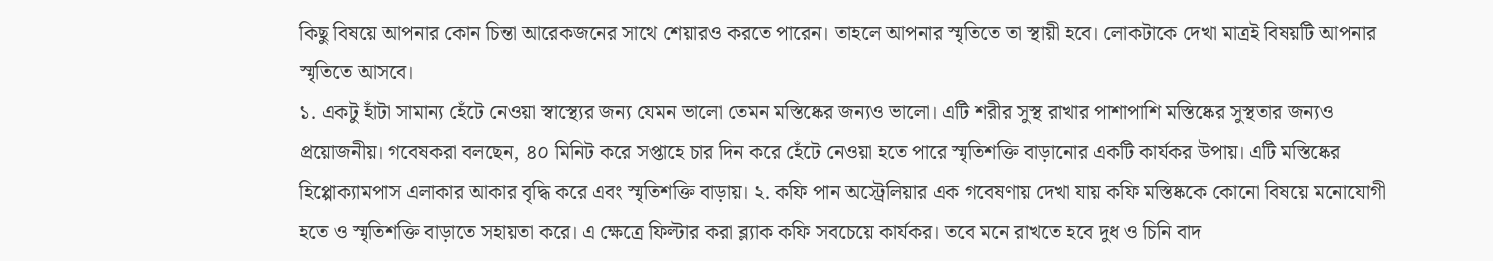কিছু বিষয়ে আপনার কোন চিন্তা আরেকজনের সাথে শেয়ারও করতে পারেন। তাহলে আপনার স্মৃতিতে তা স্থায়ী হবে। লোকটাকে দেখা মাত্রই বিষয়টি আপনার স্মৃতিতে আসবে।
১. একটু হাঁটা সামান্য হেঁটে নেওয়া স্বাস্থ্যের জন্য যেমন ভালো তেমন মস্তিষ্কের জন্যও ভালো। এটি শরীর সুস্থ রাখার পাশাপাশি মস্তিষ্কের সুস্থতার জন্যও প্রয়োজনীয়। গবেষকরা বলছেন, ৪০ মিনিট করে সপ্তাহে চার দিন করে হেঁটে নেওয়া হতে পারে স্মৃতিশক্তি বাড়ানোর একটি কার্যকর উপায়। এটি মস্তিষ্কের হিপ্পোক্যামপাস এলাকার আকার বৃদ্ধি করে এবং স্মৃতিশক্তি বাড়ায়। ২. কফি পান অস্ট্রেলিয়ার এক গবেষণায় দেখা যায় কফি মস্তিষ্ককে কোনো বিষয়ে মনোযোগী হতে ও স্মৃতিশক্তি বাড়াতে সহায়তা করে। এ ক্ষেত্রে ফিল্টার করা ব্ল্যাক কফি সবচেয়ে কার্যকর। তবে মনে রাখতে হবে দুধ ও চিনি বাদ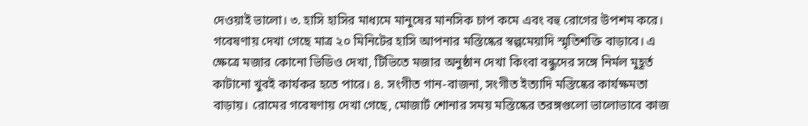দেওয়াই ভালো। ৩. হাসি হাসির মাধ্যমে মানুষের মানসিক চাপ কমে এবং বহু রোগের উপশম করে। গবেষণায় দেখা গেছে মাত্র ২০ মিনিটের হাসি আপনার মস্তিষ্কের স্বল্পমেয়াদি স্মৃতিশক্তি বাড়াবে। এ ক্ষেত্রে মজার কোনো ভিডিও দেখা, টিভিতে মজার অনুষ্ঠান দেখা কিংবা বন্ধুদের সঙ্গে নির্মল মুহূর্ত কাটানো খুবই কার্যকর হতে পারে। ৪. সংগীত গান-বাজনা, সংগীত ইত্যাদি মস্তিষ্কের কার্যক্ষমতা বাড়ায়। রোমের গবেষণায় দেখা গেছে, মোজার্ট শোনার সময় মস্তিষ্কের তরঙ্গগুলো ভালোভাবে কাজ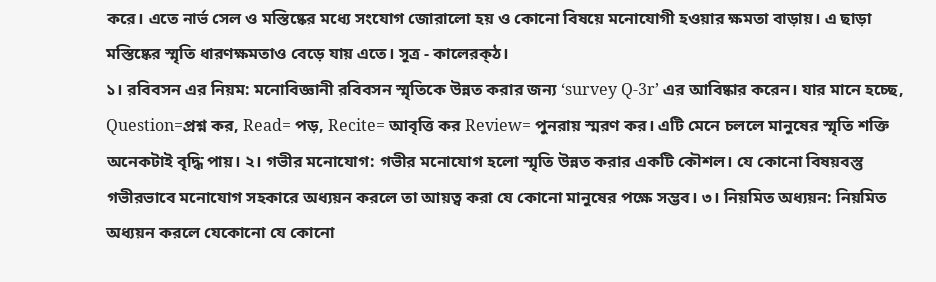করে। এতে নার্ভ সেল ও মস্তিষ্কের মধ্যে সংযোগ জোরালো হয় ও কোনো বিষয়ে মনোযোগী হওয়ার ক্ষমতা বাড়ায়। এ ছাড়া মস্তিষ্কের স্মৃতি ধারণক্ষমতাও বেড়ে যায় এতে। সূত্র - কালেরক্ঠ।
১। রবিবসন এর নিয়ম: মনোবিজ্ঞানী রবিবসন স্মৃতিকে উন্নত করার জন্য ‘survey Q-3r’ এর আবিষ্কার করেন। যার মানে হচ্ছে, Question=প্রশ্ন কর, Read= পড়, Recite= আবৃত্তি কর Review= পুনরায় স্মরণ কর। এটি মেনে চললে মানুষের স্মৃতি শক্তি অনেকটাই বৃদ্ধি পায়। ২। গভীর মনোযোগ: গভীর মনোযোগ হলো স্মৃতি উন্নত করার একটি কৌশল। যে কোনো বিষয়বস্তু গভীরভাবে মনোযোগ সহকারে অধ্যয়ন করলে তা আয়ত্ব করা যে কোনো মানুষের পক্ষে সম্ভব। ৩। নিয়মিত অধ্যয়ন: নিয়মিত অধ্যয়ন করলে যেকোনো যে কোনো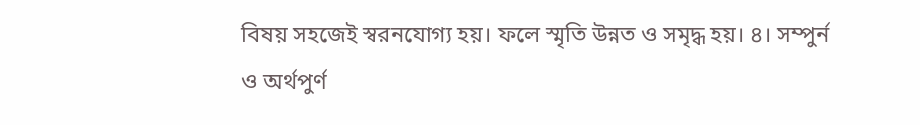বিষয় সহজেই স্বরনযোগ্য হয়। ফলে স্মৃতি উন্নত ও সমৃদ্ধ হয়। ৪। সম্পুর্ন ও অর্থপুর্ণ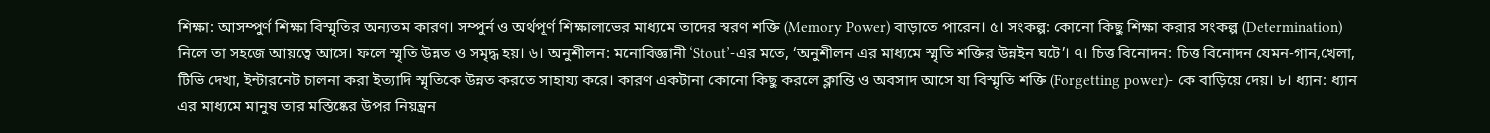শিক্ষা: আসম্পুর্ণ শিক্ষা বিস্মৃতির অন্যতম কারণ। সম্পুর্ন ও অর্থপূর্ণ শিক্ষালাভের মাধ্যমে তাদের স্বরণ শক্তি (Memory Power) বাড়াতে পারেন। ৫। সংকল্প: কোনো কিছু শিক্ষা করার সংকল্প (Determination) নিলে তা সহজে আয়ত্বে আসে। ফলে স্মৃতি উন্নত ও সমৃদ্ধ হয়। ৬। অনুশীলন: মনোবিজ্ঞানী ‘Stout’-এর মতে, ‘অনুশীলন এর মাধ্যমে স্মৃতি শক্তির উন্নইন ঘটে’। ৭। চিত্ত বিনোদন: চিত্ত বিনোদন যেমন-গান,খেলা, টিভি দেখা, ইন্টারনেট চালনা করা ইত্যাদি স্মৃতিকে উন্নত করতে সাহায্য করে। কারণ একটানা কোনো কিছু করলে ক্লান্তি ও অবসাদ আসে যা বিস্মৃতি শক্তি (Forgetting power)- কে বাড়িয়ে দেয়। ৮। ধ্যান: ধ্যান এর মাধ্যমে মানুষ তার মস্তিষ্কের উপর নিয়ন্ত্রন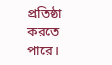প্রতিষ্ঠা করতে পারে।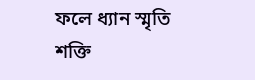ফলে ধ্যান স্মৃতি শক্তি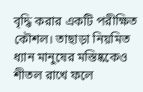বৃদ্ধি করার একটি পরীক্ষিত কৌশল। তাছাড়া নিয়মিত ধ্যান মানুষের মস্তিষ্ককেও শীতল রাখে ফলে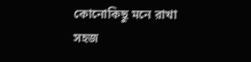কোনোকিছু মনে রাখা সহজ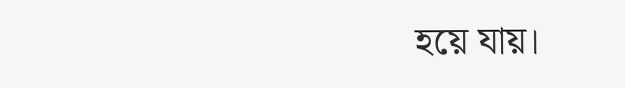হয়ে যায়।